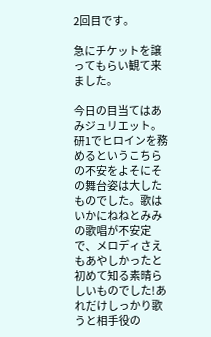2回目です。

急にチケットを譲ってもらい観て来ました。

今日の目当てはあみジュリエット。研1でヒロインを務めるというこちらの不安をよそにその舞台姿は大したものでした。歌はいかにねねとみみの歌唱が不安定で、メロディさえもあやしかったと初めて知る素晴らしいものでした!あれだけしっかり歌うと相手役の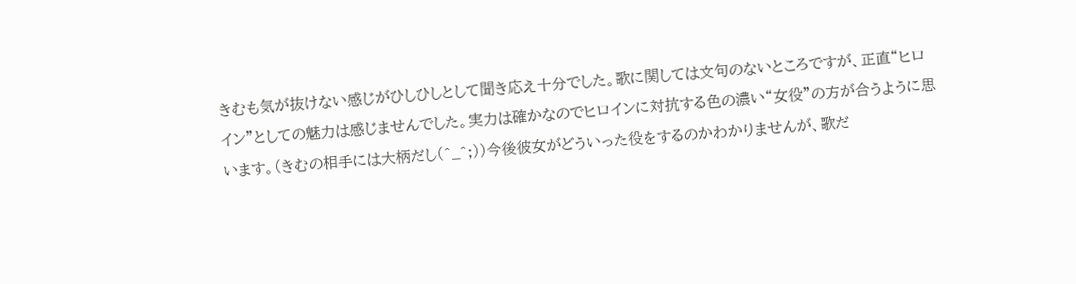きむも気が抜けない感じがひしひしとして聞き応え十分でした。歌に関しては文句のないところですが、正直“ヒロイン”としての魅力は感じませんでした。実力は確かなのでヒロインに対抗する色の濃い“女役”の方が合うように思います。(きむの相手には大柄だし(^_^;))今後彼女がどういった役をするのかわかりませんが、歌だ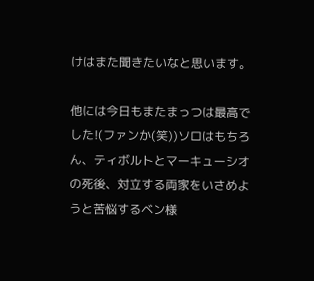けはまた聞きたいなと思います。

他には今日もまたまっつは最高でした!(ファンか(笑))ソロはもちろん、ティボルトとマーキューシオの死後、対立する両家をいさめようと苦悩するベン様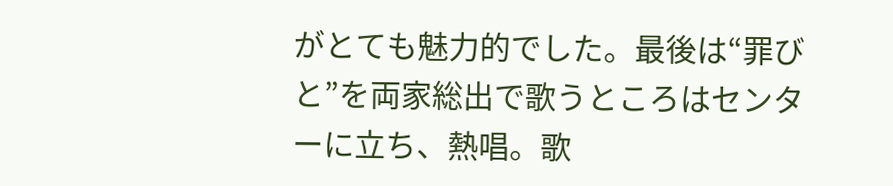がとても魅力的でした。最後は“罪びと”を両家総出で歌うところはセンターに立ち、熱唱。歌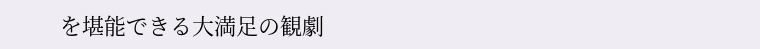を堪能できる大満足の観劇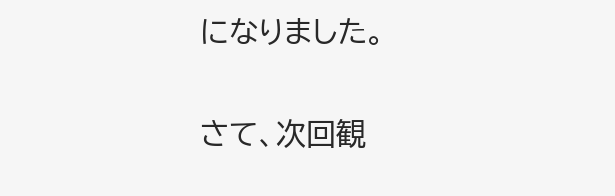になりました。

さて、次回観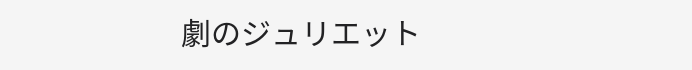劇のジュリエット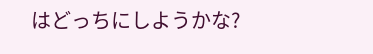はどっちにしようかな?